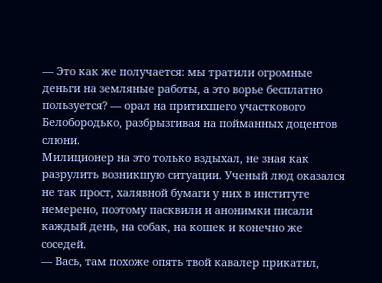— Это как же получается: мы тратили огромные деньги на земляные работы, а это ворье бесплатно пользуется? — орал на притихшего участкового Белобородько, разбрызгивая на пойманных доцентов слюни.
Милиционер на это только вздыхал, не зная как разрулить возникшую ситуации. Ученый люд оказался не так прост, халявной бумаги у них в институте немерено, поэтому пасквили и анонимки писали каждый день, на собак, на кошек и конечно же соседей.
— Вась, там похоже опять твой кавалер прикатил,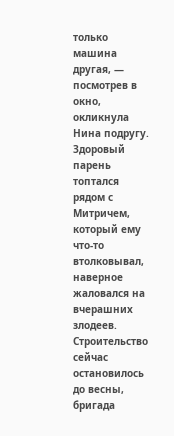только машина другая, — посмотрев в окно, окликнула Нина подругу.
Здоровый парень топтался рядом с Митричем, который ему что-то втолковывал, наверное жаловался на вчерашних злодеев. Строительство сейчас остановилось до весны, бригада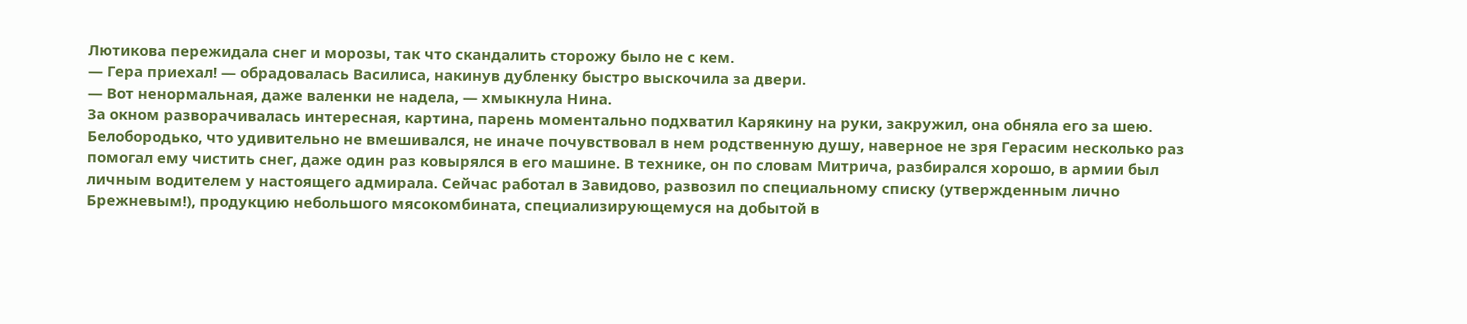Лютикова пережидала снег и морозы, так что скандалить сторожу было не с кем.
— Гера приехал! — обрадовалась Василиса, накинув дубленку быстро выскочила за двери.
— Вот ненормальная, даже валенки не надела, — хмыкнула Нина.
За окном разворачивалась интересная, картина, парень моментально подхватил Карякину на руки, закружил, она обняла его за шею. Белобородько, что удивительно не вмешивался, не иначе почувствовал в нем родственную душу, наверное не зря Герасим несколько раз помогал ему чистить снег, даже один раз ковырялся в его машине. В технике, он по словам Митрича, разбирался хорошо, в армии был личным водителем у настоящего адмирала. Сейчас работал в Завидово, развозил по специальному списку (утвержденным лично Брежневым!), продукцию небольшого мясокомбината, специализирующемуся на добытой в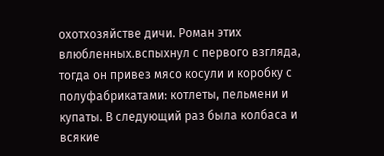охотхозяйстве дичи. Роман этих влюбленных.вспыхнул с первого взгляда, тогда он привез мясо косули и коробку с полуфабрикатами: котлеты, пельмени и купаты. В следующий раз была колбаса и всякие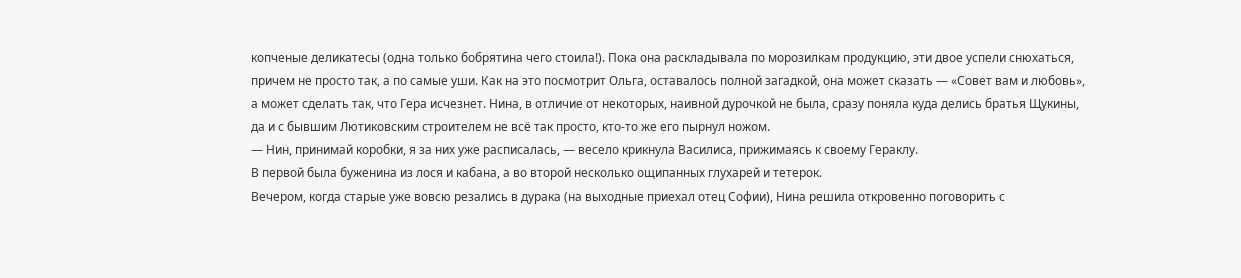копченые деликатесы (одна только бобрятина чего стоила!). Пока она раскладывала по морозилкам продукцию, эти двое успели снюхаться, причем не просто так, а по самые уши. Как на это посмотрит Ольга, оставалось полной загадкой, она может сказать — «Совет вам и любовь», а может сделать так, что Гера исчезнет. Нина, в отличие от некоторых, наивной дурочкой не была, сразу поняла куда делись братья Щукины, да и с бывшим Лютиковским строителем не всё так просто, кто-то же его пырнул ножом.
— Нин, принимай коробки, я за них уже расписалась, — весело крикнула Василиса, прижимаясь к своему Гераклу.
В первой была буженина из лося и кабана, а во второй несколько ощипанных глухарей и тетерок.
Вечером, когда старые уже вовсю резались в дурака (на выходные приехал отец Софии), Нина решила откровенно поговорить с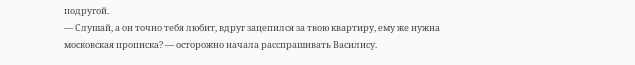подругой.
— Слушай, а он точно тебя любит, вдруг зацепился за твою квартиру, ему же нужна московская прописка? — осторожно начала расспрашивать Василису.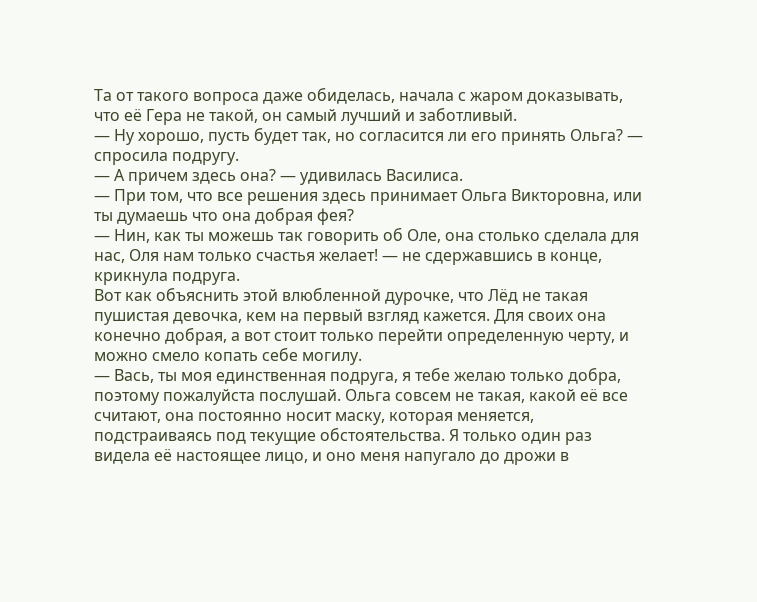Та от такого вопроса даже обиделась, начала с жаром доказывать, что её Гера не такой, он самый лучший и заботливый.
— Ну хорошо, пусть будет так, но согласится ли его принять Ольга? — спросила подругу.
— А причем здесь она? — удивилась Василиса.
— При том, что все решения здесь принимает Ольга Викторовна, или ты думаешь что она добрая фея?
— Нин, как ты можешь так говорить об Оле, она столько сделала для нас, Оля нам только счастья желает! — не сдержавшись в конце, крикнула подруга.
Вот как объяснить этой влюбленной дурочке, что Лёд не такая пушистая девочка, кем на первый взгляд кажется. Для своих она конечно добрая, а вот стоит только перейти определенную черту, и можно смело копать себе могилу.
— Вась, ты моя единственная подруга, я тебе желаю только добра, поэтому пожалуйста послушай. Ольга совсем не такая, какой её все считают, она постоянно носит маску, которая меняется, подстраиваясь под текущие обстоятельства. Я только один раз видела её настоящее лицо, и оно меня напугало до дрожи в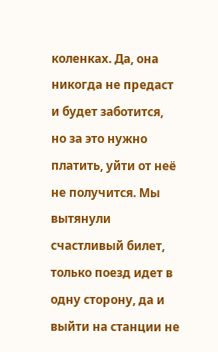коленках. Да, она никогда не предаст и будет заботится, но за это нужно платить, уйти от неё не получится. Мы вытянули счастливый билет, только поезд идет в одну сторону, да и выйти на станции не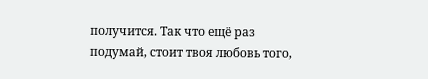получится. Так что ещё раз подумай, стоит твоя любовь того,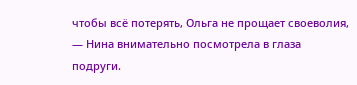чтобы всё потерять, Ольга не прощает своеволия, — Нина внимательно посмотрела в глаза подруги.